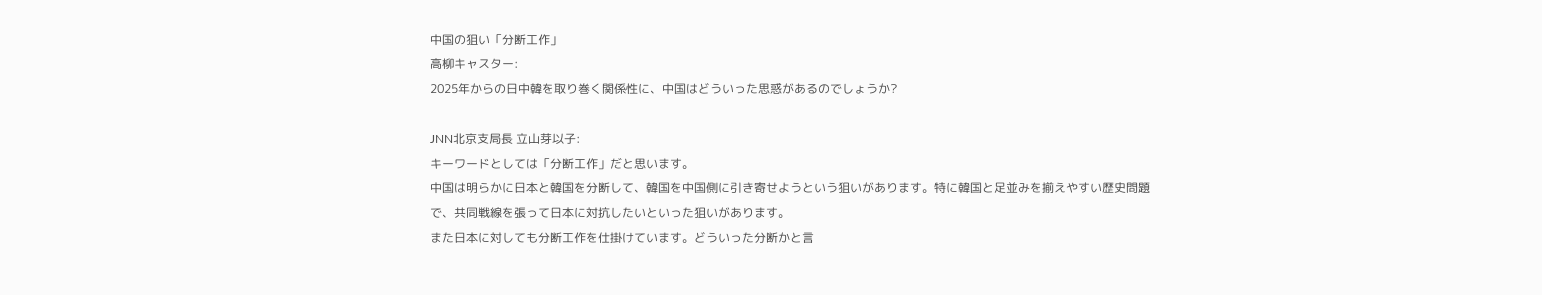中国の狙い「分断工作」
高柳キャスター:
2025年からの日中韓を取り巻く関係性に、中国はどういった思惑があるのでしょうか?

JNN北京支局長 立山芽以子:
キーワードとしては「分断工作」だと思います。
中国は明らかに日本と韓国を分断して、韓国を中国側に引き寄せようという狙いがあります。特に韓国と足並みを揃えやすい歴史問題で、共同戦線を張って日本に対抗したいといった狙いがあります。
また日本に対しても分断工作を仕掛けています。どういった分断かと言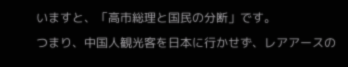いますと、「高市総理と国民の分断」です。
つまり、中国人観光客を日本に行かせず、レアアースの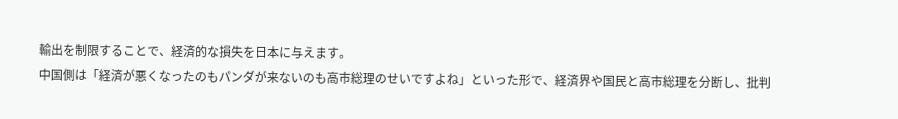輸出を制限することで、経済的な損失を日本に与えます。
中国側は「経済が悪くなったのもパンダが来ないのも高市総理のせいですよね」といった形で、経済界や国民と高市総理を分断し、批判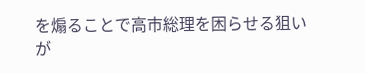を煽ることで高市総理を困らせる狙いが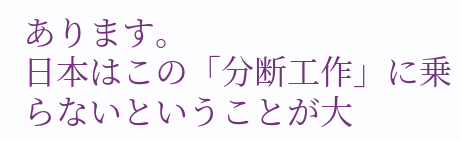あります。
日本はこの「分断工作」に乗らないということが大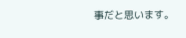事だと思います。